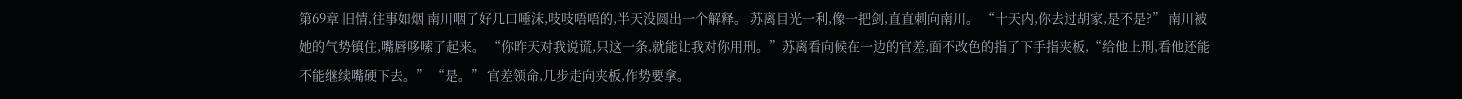第69章 旧情,往事如烟 南川咽了好几口唾沫,吱吱唔唔的,半天没圆出一个解释。 苏离目光一利,像一把剑,直直刺向南川。 “十天内,你去过胡家,是不是?” 南川被她的气势镇住,嘴唇哆嗦了起来。 “你昨天对我说谎,只这一条,就能让我对你用刑。”苏离看向候在一边的官差,面不改色的指了下手指夹板,“给他上刑,看他还能不能继续嘴硬下去。” “是。” 官差领命,几步走向夹板,作势要拿。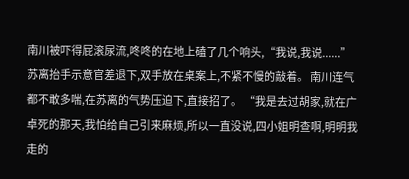南川被吓得屁滚尿流,咚咚的在地上磕了几个响头,“我说,我说......” 苏离抬手示意官差退下,双手放在桌案上,不紧不慢的敲着。 南川连气都不敢多喘,在苏离的气势压迫下,直接招了。 “我是去过胡家,就在广卓死的那天,我怕给自己引来麻烦,所以一直没说,四小姐明查啊,明明我走的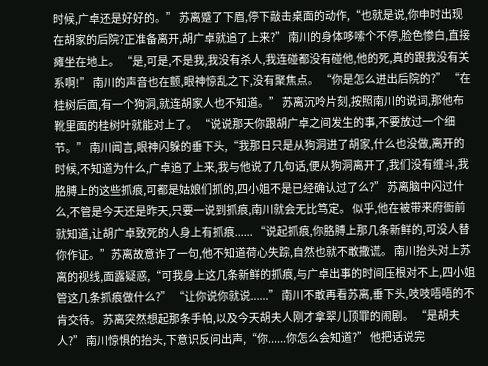时候,广卓还是好好的。” 苏离蹙了下眉,停下敲击桌面的动作,“也就是说,你申时出现在胡家的后院?正准备离开,胡广卓就追了上来?” 南川的身体哆嗦个不停,脸色惨白,直接瘫坐在地上。 “是,可是,不是我,我没有杀人,我连碰都没有碰他,他的死,真的跟我没有关系啊!” 南川的声音也在颤,眼神惊乱之下,没有聚焦点。 “你是怎么进出后院的?” “在桂树后面,有一个狗洞,就连胡家人也不知道。” 苏离沉呤片刻,按照南川的说词,那他布靴里面的桂树叶就能对上了。 “说说那天你跟胡广卓之间发生的事,不要放过一个细节。” 南川闻言,眼神闪躲的垂下头,“我那日只是从狗洞进了胡家,什么也没做,离开的时候,不知道为什么,广卓追了上来,我与他说了几句话,便从狗洞离开了,我们没有缠斗,我胳膊上的这些抓痕,可都是姑娘们抓的,四小姐不是已经确认过了么?” 苏离脑中闪过什么,不管是今天还是昨天,只要一说到抓痕,南川就会无比笃定。 似乎,他在被带来府衙前就知道,让胡广卓致死的人身上有抓痕...... “说起抓痕,你胳膊上那几条新鲜的,可没人替你作证。”苏离故意诈了一句,他不知道荷心失踪,自然也就不敢撒谎。 南川抬头对上苏离的视线,面露疑惑,“可我身上这几条新鲜的抓痕,与广卓出事的时间压根对不上,四小姐管这几条抓痕做什么?” “让你说你就说......” 南川不敢再看苏离,垂下头,吱吱唔唔的不肯交待。 苏离突然想起那条手帕,以及今天胡夫人刚才拿翠儿顶罪的闹剧。 “是胡夫人?” 南川惊惧的抬头,下意识反问出声,“你......你怎么会知道?” 他把话说完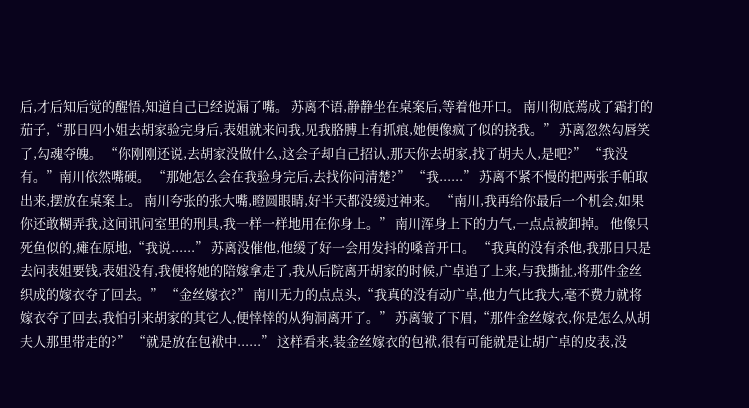后,才后知后觉的醒悟,知道自己已经说漏了嘴。 苏离不语,静静坐在桌案后,等着他开口。 南川彻底蔫成了霜打的茄子,“那日四小姐去胡家验完身后,表姐就来问我,见我胳膊上有抓痕,她便像疯了似的挠我。” 苏离忽然勾唇笑了,勾魂夺魄。 “你刚刚还说,去胡家没做什么,这会子却自己招认,那天你去胡家,找了胡夫人,是吧?” “我没有。”南川依然嘴硬。 “那她怎么会在我验身完后,去找你问清楚?” “我......” 苏离不紧不慢的把两张手帕取出来,摆放在桌案上。 南川夸张的张大嘴,瞪圆眼睛,好半天都没缓过神来。 “南川,我再给你最后一个机会,如果你还敢糊弄我,这间讯问室里的刑具,我一样一样地用在你身上。” 南川浑身上下的力气,一点点被卸掉。 他像只死鱼似的,瘫在原地,“我说......” 苏离没催他,他缓了好一会用发抖的嗓音开口。 “我真的没有杀他,我那日只是去问表姐要钱,表姐没有,我便将她的陪嫁拿走了,我从后院离开胡家的时候,广卓追了上来,与我撕扯,将那件金丝织成的嫁衣夺了回去。” “金丝嫁衣?” 南川无力的点点头,“我真的没有动广卓,他力气比我大,毫不费力就将嫁衣夺了回去,我怕引来胡家的其它人,便悻悻的从狗洞离开了。” 苏离皱了下眉,“那件金丝嫁衣,你是怎么从胡夫人那里带走的?” “就是放在包袱中......” 这样看来,装金丝嫁衣的包袱,很有可能就是让胡广卓的皮表,没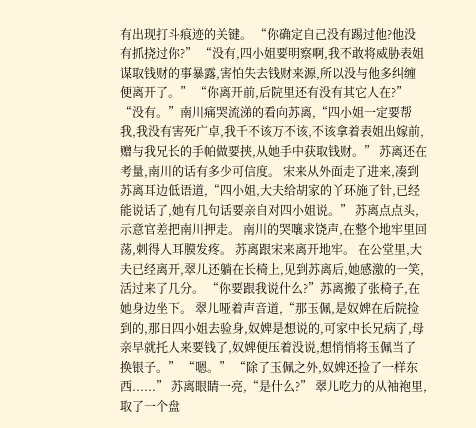有出现打斗痕迹的关键。 “你确定自己没有踢过他?他没有抓挠过你?” “没有,四小姐要明察啊,我不敢将威胁表姐谋取钱财的事暴露,害怕失去钱财来源,所以没与他多纠缠便离开了。” “你离开前,后院里还有没有其它人在?” “没有。”南川痛哭流涕的看向苏离,“四小姐一定要帮我,我没有害死广卓,我千不该万不该,不该拿着表姐出嫁前,赠与我兄长的手帕做要挟,从她手中获取钱财。” 苏离还在考量,南川的话有多少可信度。 宋来从外面走了进来,凑到苏离耳边低语道,“四小姐,大夫给胡家的丫环施了针,已经能说话了,她有几句话要亲自对四小姐说。” 苏离点点头,示意官差把南川押走。 南川的哭嚷求饶声,在整个地牢里回荡,刺得人耳膜发疼。 苏离跟宋来离开地牢。 在公堂里,大夫已经离开,翠儿还躺在长椅上,见到苏离后,她感激的一笑,活过来了几分。 “你要跟我说什么?”苏离搬了张椅子,在她身边坐下。 翠儿哑着声音道,“那玉佩,是奴婢在后院捡到的,那日四小姐去验身,奴婢是想说的,可家中长兄病了,母亲早就托人来要钱了,奴婢便压着没说,想悄悄将玉佩当了换银子。” “嗯。” “除了玉佩之外,奴婢还捡了一样东西......” 苏离眼睛一亮,“是什么?” 翠儿吃力的从袖袍里,取了一个盘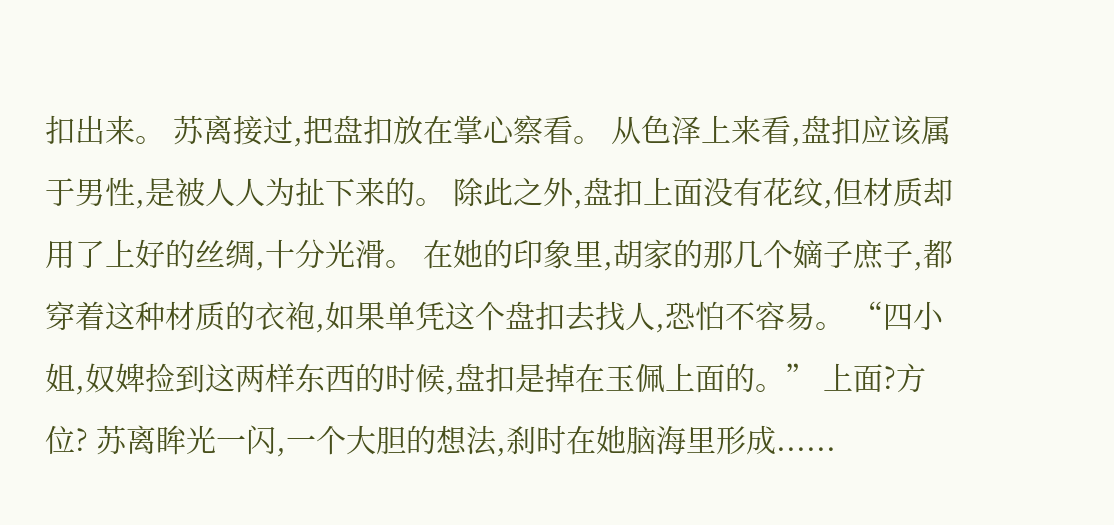扣出来。 苏离接过,把盘扣放在掌心察看。 从色泽上来看,盘扣应该属于男性,是被人人为扯下来的。 除此之外,盘扣上面没有花纹,但材质却用了上好的丝绸,十分光滑。 在她的印象里,胡家的那几个嫡子庶子,都穿着这种材质的衣袍,如果单凭这个盘扣去找人,恐怕不容易。 “四小姐,奴婢捡到这两样东西的时候,盘扣是掉在玉佩上面的。” 上面?方位? 苏离眸光一闪,一个大胆的想法,刹时在她脑海里形成......